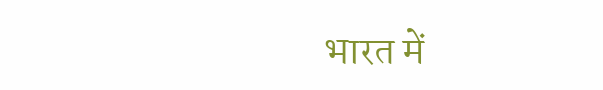भारत में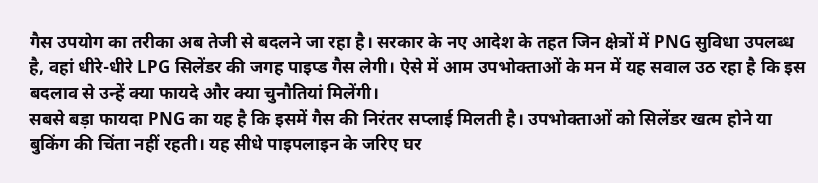गैस उपयोग का तरीका अब तेजी से बदलने जा रहा है। सरकार के नए आदेश के तहत जिन क्षेत्रों में PNG सुविधा उपलब्ध है, वहां धीरे-धीरे LPG सिलेंडर की जगह पाइप्ड गैस लेगी। ऐसे में आम उपभोक्ताओं के मन में यह सवाल उठ रहा है कि इस बदलाव से उन्हें क्या फायदे और क्या चुनौतियां मिलेंगी।
सबसे बड़ा फायदा PNG का यह है कि इसमें गैस की निरंतर सप्लाई मिलती है। उपभोक्ताओं को सिलेंडर खत्म होने या बुकिंग की चिंता नहीं रहती। यह सीधे पाइपलाइन के जरिए घर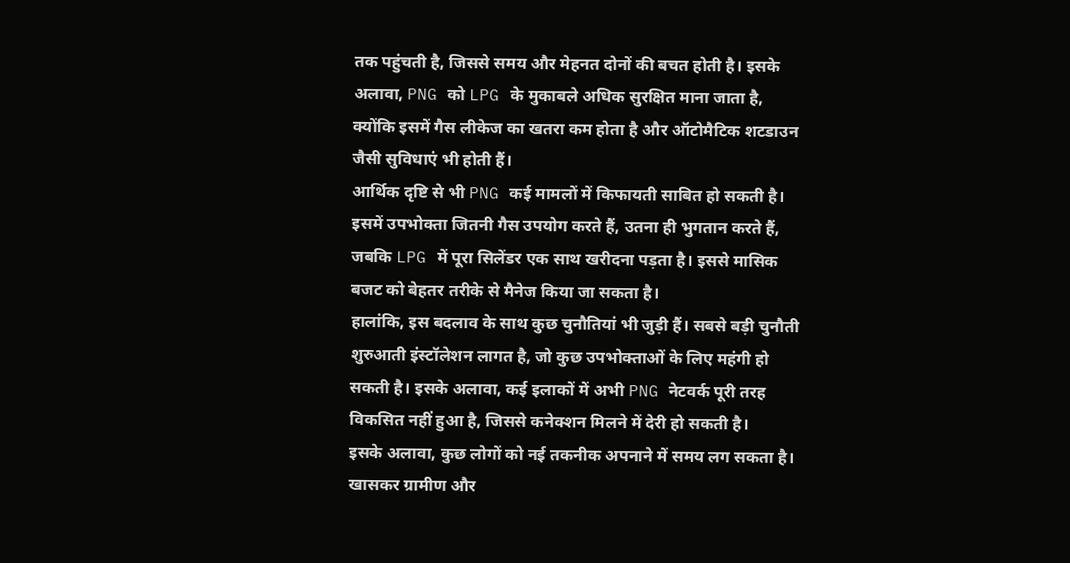तक पहुंचती है, जिससे समय और मेहनत दोनों की बचत होती है। इसके अलावा, PNG को LPG के मुकाबले अधिक सुरक्षित माना जाता है, क्योंकि इसमें गैस लीकेज का खतरा कम होता है और ऑटोमैटिक शटडाउन जैसी सुविधाएं भी होती हैं।
आर्थिक दृष्टि से भी PNG कई मामलों में किफायती साबित हो सकती है। इसमें उपभोक्ता जितनी गैस उपयोग करते हैं, उतना ही भुगतान करते हैं, जबकि LPG में पूरा सिलेंडर एक साथ खरीदना पड़ता है। इससे मासिक बजट को बेहतर तरीके से मैनेज किया जा सकता है।
हालांकि, इस बदलाव के साथ कुछ चुनौतियां भी जुड़ी हैं। सबसे बड़ी चुनौती शुरुआती इंस्टॉलेशन लागत है, जो कुछ उपभोक्ताओं के लिए महंगी हो सकती है। इसके अलावा, कई इलाकों में अभी PNG नेटवर्क पूरी तरह विकसित नहीं हुआ है, जिससे कनेक्शन मिलने में देरी हो सकती है।
इसके अलावा, कुछ लोगों को नई तकनीक अपनाने में समय लग सकता है। खासकर ग्रामीण और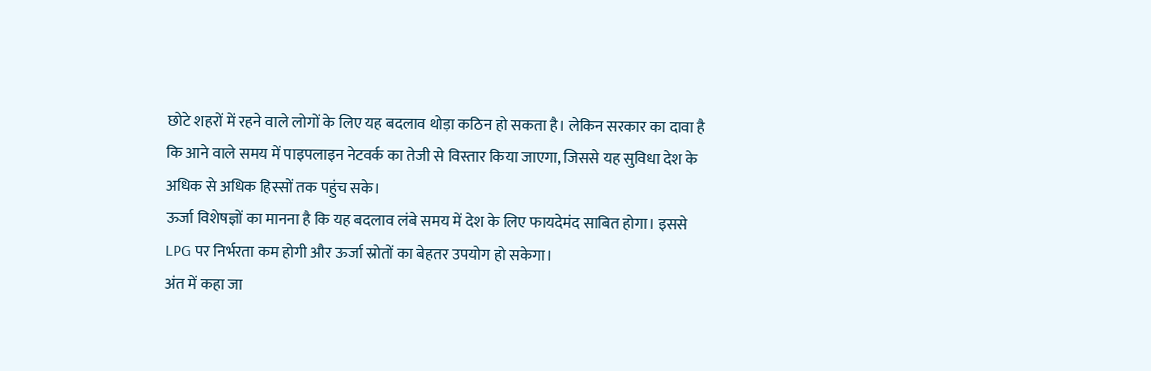छोटे शहरों में रहने वाले लोगों के लिए यह बदलाव थोड़ा कठिन हो सकता है। लेकिन सरकार का दावा है कि आने वाले समय में पाइपलाइन नेटवर्क का तेजी से विस्तार किया जाएगा, जिससे यह सुविधा देश के अधिक से अधिक हिस्सों तक पहुंच सके।
ऊर्जा विशेषज्ञों का मानना है कि यह बदलाव लंबे समय में देश के लिए फायदेमंद साबित होगा। इससे LPG पर निर्भरता कम होगी और ऊर्जा स्रोतों का बेहतर उपयोग हो सकेगा।
अंत में कहा जा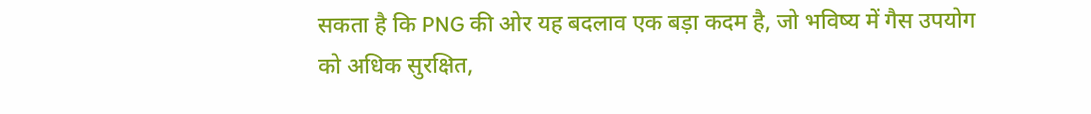सकता है कि PNG की ओर यह बदलाव एक बड़ा कदम है, जो भविष्य में गैस उपयोग को अधिक सुरक्षित,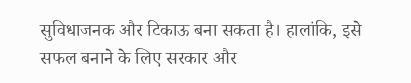सुविधाजनक और टिकाऊ बना सकता है। हालांकि, इसे सफल बनाने के लिए सरकार और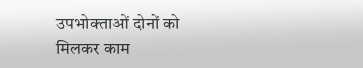उपभोक्ताओं दोनों को मिलकर काम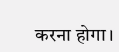करना होगा।